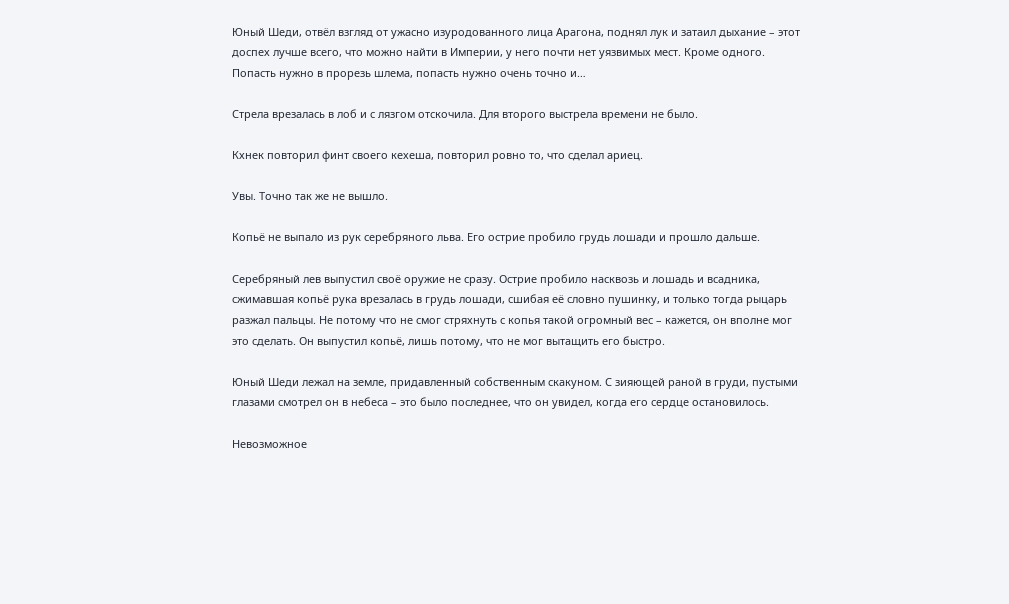Юный Шеди, отвёл взгляд от ужасно изуродованного лица Арагона, поднял лук и затаил дыхание – этот доспех лучше всего, что можно найти в Империи, у него почти нет уязвимых мест. Кроме одного. Попасть нужно в прорезь шлема, попасть нужно очень точно и…

Стрела врезалась в лоб и с лязгом отскочила. Для второго выстрела времени не было.

Кхнек повторил финт своего кехеша, повторил ровно то, что сделал ариец.

Увы. Точно так же не вышло.

Копьё не выпало из рук серебряного льва. Его острие пробило грудь лошади и прошло дальше.

Серебряный лев выпустил своё оружие не сразу. Острие пробило насквозь и лошадь и всадника, сжимавшая копьё рука врезалась в грудь лошади, сшибая её словно пушинку, и только тогда рыцарь разжал пальцы. Не потому что не смог стряхнуть с копья такой огромный вес – кажется, он вполне мог это сделать. Он выпустил копьё, лишь потому, что не мог вытащить его быстро.

Юный Шеди лежал на земле, придавленный собственным скакуном. С зияющей раной в груди, пустыми глазами смотрел он в небеса – это было последнее, что он увидел, когда его сердце остановилось.

Невозможное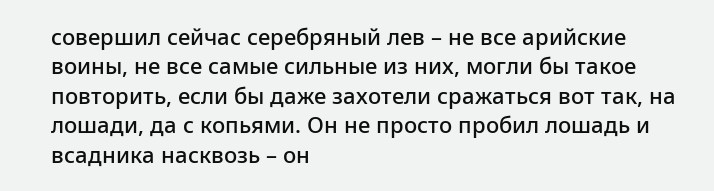совершил сейчас серебряный лев – не все арийские воины, не все самые сильные из них, могли бы такое повторить, если бы даже захотели сражаться вот так, на лошади, да с копьями. Он не просто пробил лошадь и всадника насквозь – он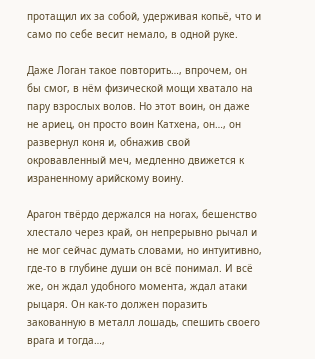протащил их за собой, удерживая копьё, что и само по себе весит немало, в одной руке.

Даже Логан такое повторить…, впрочем, он бы смог, в нём физической мощи хватало на пару взрослых волов. Но этот воин, он даже не ариец, он просто воин Катхена, он…, он развернул коня и, обнажив свой окровавленный меч, медленно движется к израненному арийскому воину.

Арагон твёрдо держался на ногах, бешенство хлестало через край, он непрерывно рычал и не мог сейчас думать словами, но интуитивно, где-то в глубине души он всё понимал. И всё же, он ждал удобного момента, ждал атаки рыцаря. Он как-то должен поразить закованную в металл лошадь, спешить своего врага и тогда…,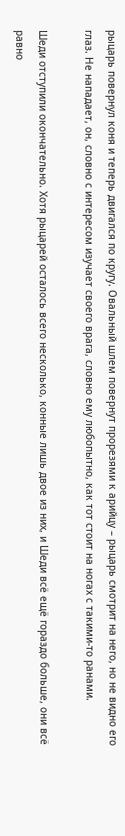рыцарь повернул коня и теперь двигался по кругу. Овальный шлем повернут прорезями к арийцу – рыцарь смотрит на него, но не видно его глаз. Не нападает, он, словно с интересом изучает своего врага, словно ему любопытно, как тот стоит на ногах с такими-то ранами.

Шеди отступили окончательно. Хотя рыцарей осталось всего несколько, конные лишь двое из них, и Шеди всё ещё гораздо больше, они всё равно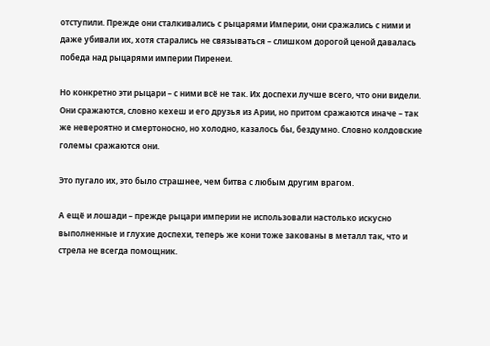отступили. Прежде они сталкивались с рыцарями Империи, они сражались с ними и даже убивали их, хотя старались не связываться – слишком дорогой ценой давалась победа над рыцарями империи Пиренеи.

Но конкретно эти рыцари – с ними всё не так. Их доспехи лучше всего, что они видели. Они сражаются, словно кехеш и его друзья из Арии, но притом сражаются иначе – так же невероятно и смертоносно, но холодно, казалось бы, бездумно. Словно колдовские големы сражаются они.

Это пугало их, это было страшнее, чем битва с любым другим врагом.

А ещё и лошади – прежде рыцари империи не использовали настолько искусно выполненные и глухие доспехи, теперь же кони тоже закованы в металл так, что и стрела не всегда помощник.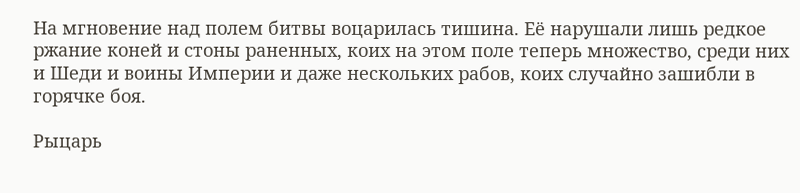На мгновение над полем битвы воцарилась тишина. Её нарушали лишь редкое ржание коней и стоны раненных, коих на этом поле теперь множество, среди них и Шеди и воины Империи и даже нескольких рабов, коих случайно зашибли в горячке боя.

Рыцарь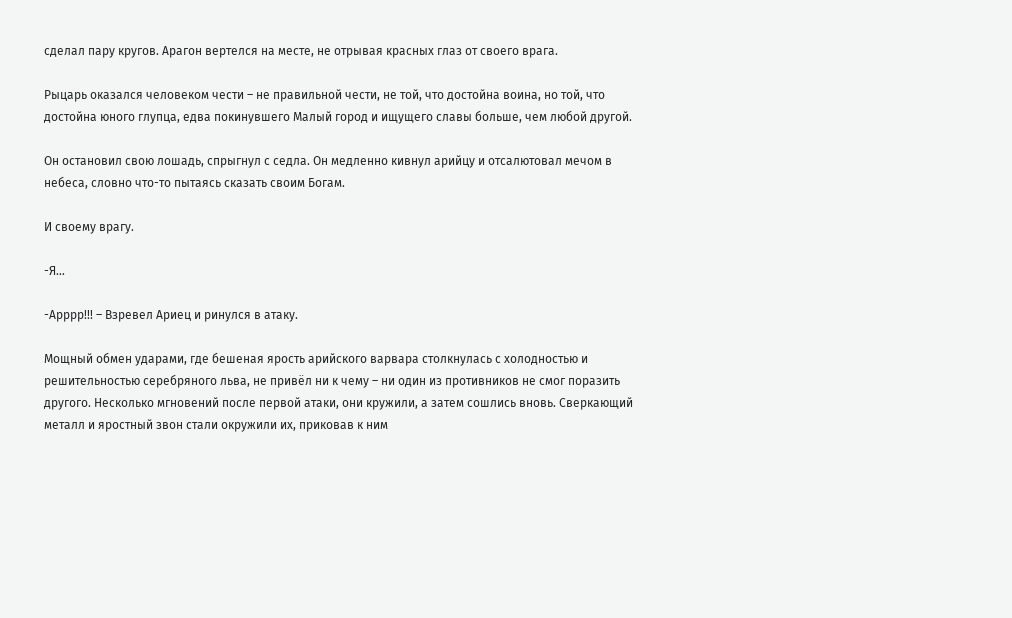сделал пару кругов. Арагон вертелся на месте, не отрывая красных глаз от своего врага.

Рыцарь оказался человеком чести – не правильной чести, не той, что достойна воина, но той, что достойна юного глупца, едва покинувшего Малый город и ищущего славы больше, чем любой другой.

Он остановил свою лошадь, спрыгнул с седла. Он медленно кивнул арийцу и отсалютовал мечом в небеса, словно что-то пытаясь сказать своим Богам.

И своему врагу.

-Я…

-Арррр!!! – Взревел Ариец и ринулся в атаку.

Мощный обмен ударами, где бешеная ярость арийского варвара столкнулась с холодностью и решительностью серебряного льва, не привёл ни к чему – ни один из противников не смог поразить другого. Несколько мгновений после первой атаки, они кружили, а затем сошлись вновь. Сверкающий металл и яростный звон стали окружили их, приковав к ним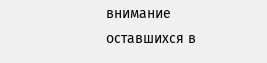внимание оставшихся в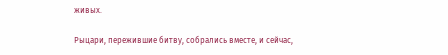живых.

Рыцари, пережившие битву, собрались вместе, и сейчас,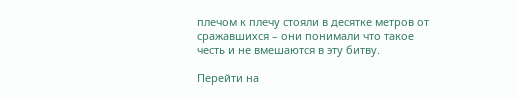плечом к плечу стояли в десятке метров от сражавшихся – они понимали что такое честь и не вмешаются в эту битву.

Перейти на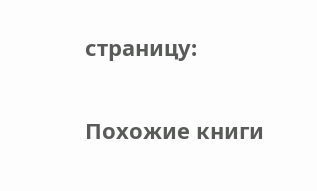страницу:

Похожие книги